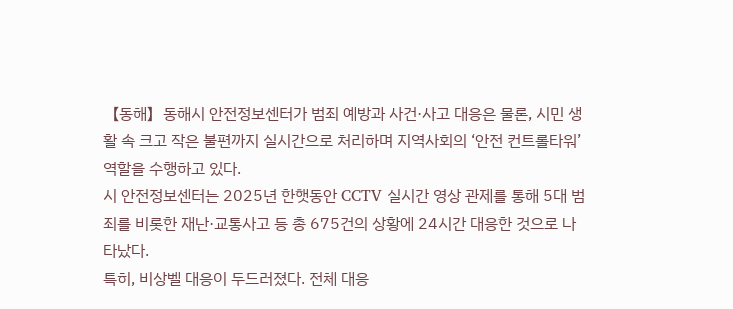【동해】동해시 안전정보센터가 범죄 예방과 사건·사고 대응은 물론, 시민 생활 속 크고 작은 불편까지 실시간으로 처리하며 지역사회의 ‘안전 컨트롤타워’ 역할을 수행하고 있다.
시 안전정보센터는 2025년 한햇동안 CCTV 실시간 영상 관제를 통해 5대 범죄를 비롯한 재난·교통사고 등 총 675건의 상황에 24시간 대응한 것으로 나타났다.
특히, 비상벨 대응이 두드러졌다. 전체 대응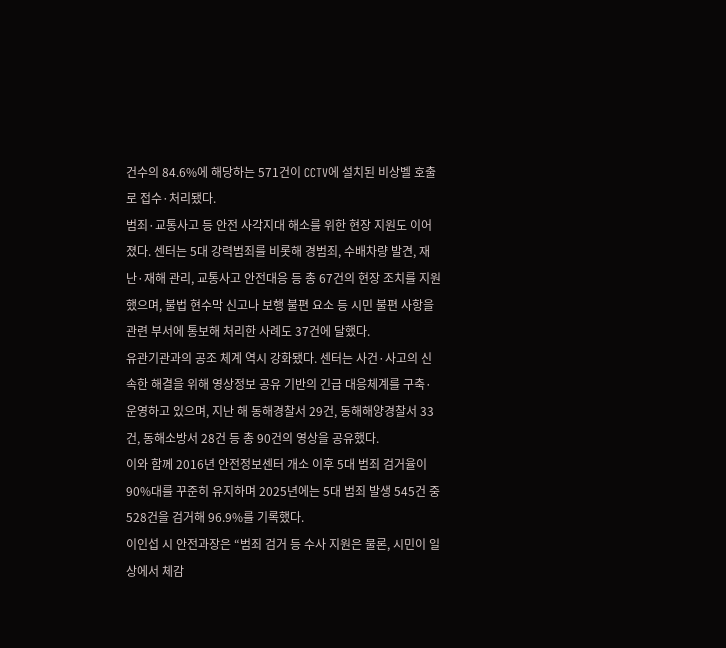건수의 84.6%에 해당하는 571건이 CCTV에 설치된 비상벨 호출로 접수·처리됐다.
범죄·교통사고 등 안전 사각지대 해소를 위한 현장 지원도 이어졌다. 센터는 5대 강력범죄를 비롯해 경범죄, 수배차량 발견, 재난·재해 관리, 교통사고 안전대응 등 총 67건의 현장 조치를 지원했으며, 불법 현수막 신고나 보행 불편 요소 등 시민 불편 사항을 관련 부서에 통보해 처리한 사례도 37건에 달했다.
유관기관과의 공조 체계 역시 강화됐다. 센터는 사건·사고의 신속한 해결을 위해 영상정보 공유 기반의 긴급 대응체계를 구축·운영하고 있으며, 지난 해 동해경찰서 29건, 동해해양경찰서 33건, 동해소방서 28건 등 총 90건의 영상을 공유했다.
이와 함께 2016년 안전정보센터 개소 이후 5대 범죄 검거율이 90%대를 꾸준히 유지하며 2025년에는 5대 범죄 발생 545건 중 528건을 검거해 96.9%를 기록했다.
이인섭 시 안전과장은 “범죄 검거 등 수사 지원은 물론, 시민이 일상에서 체감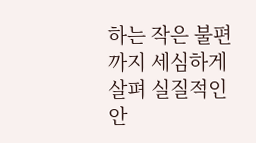하는 작은 불편까지 세심하게 살펴 실질적인 안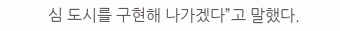심 도시를 구현해 나가겠다”고 말했다.